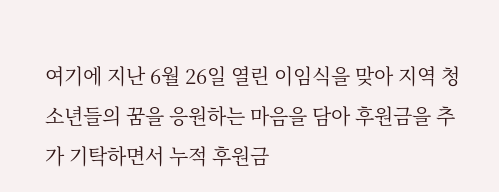여기에 지난 6월 26일 열린 이임식을 맞아 지역 청소년들의 꿈을 응원하는 마음을 담아 후원금을 추가 기탁하면서 누적 후원금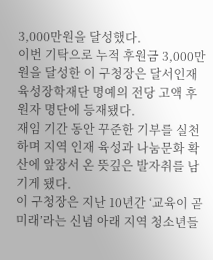3,000만원을 달성했다.
이번 기탁으로 누적 후원금 3,000만원을 달성한 이 구청장은 달서인재육성장학재단 명예의 전당 고액 후원자 명단에 등재됐다.
재임 기간 동안 꾸준한 기부를 실천하며 지역 인재 육성과 나눔문화 확산에 앞장서 온 뜻깊은 발자취를 남기게 됐다.
이 구청장은 지난 10년간 ‘교육이 곧 미래’라는 신념 아래 지역 청소년들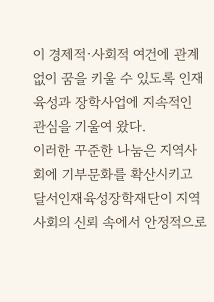이 경제적·사회적 여건에 관계없이 꿈을 키울 수 있도록 인재 육성과 장학사업에 지속적인 관심을 기울여 왔다.
이러한 꾸준한 나눔은 지역사회에 기부문화를 확산시키고 달서인재육성장학재단이 지역사회의 신뢰 속에서 안정적으로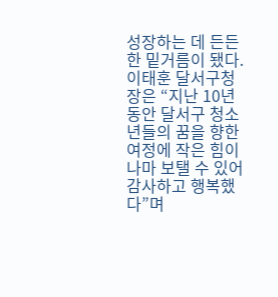성장하는 데 든든한 밑거름이 됐다.
이태훈 달서구청장은 “지난 10년 동안 달서구 청소년들의 꿈을 향한 여정에 작은 힘이나마 보탤 수 있어 감사하고 행복했다”며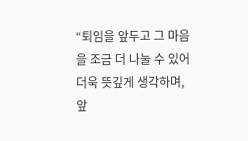“퇴임을 앞두고 그 마음을 조금 더 나눌 수 있어 더욱 뜻깊게 생각하며, 앞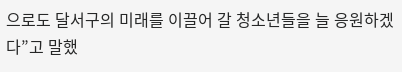으로도 달서구의 미래를 이끌어 갈 청소년들을 늘 응원하겠다”고 말했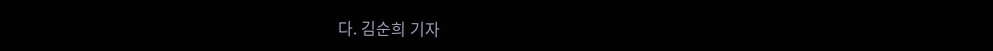다. 김순희 기자